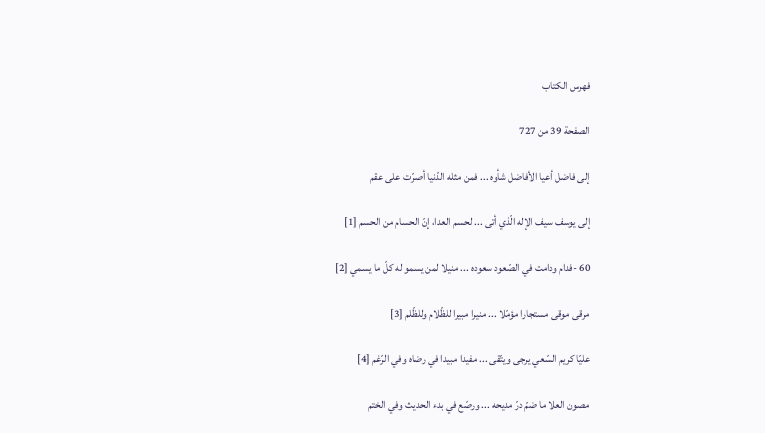فهرس الكتاب

الصفحة 39 من 727

إلى فاضل أعيا الأفاضل شأوه ... فمن مثله الدّنيا أصرّت على عقم

إلى يوسف سيف الإله الّذي أتى ... لحسم العدا، إنّ الحسام من الحسم [1]

60 -فدام ودامت في الصّعود سعوده ... منيلا لمن يسمو له كلّ ما يسمي [2]

مرقى موقى مستجارا مؤمّلا ... منيرا مبيرا للظّلام وللظّلم [3]

عليّا كريم السّعي يرجى ويتّقى ... مفيدا مبيدا في رضاه وفي الرّغم [4]

مصون العلا ما ضمّ درّ مديحه ... ورصّع في بدء الحديث وفي الختم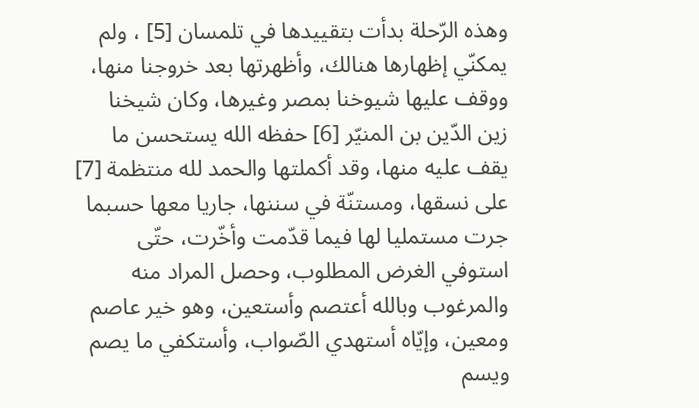وهذه الرّحلة بدأت بتقييدها في تلمسان [5] ، ولم يمكنّي إظهارها هنالك، وأظهرتها بعد خروجنا منها، ووقف عليها شيوخنا بمصر وغيرها، وكان شيخنا زين الدّين بن المنيّر [6] حفظه الله يستحسن ما يقف عليه منها، وقد أكملتها والحمد لله منتظمة [7] على نسقها، ومستنّة في سننها، جاريا معها حسبما جرت مستمليا لها فيما قدّمت وأخّرت، حتّى استوفي الغرض المطلوب، وحصل المراد منه والمرغوب وبالله أعتصم وأستعين، وهو خير عاصم ومعين، وإيّاه أستهدي الصّواب، وأستكفي ما يصم ويسم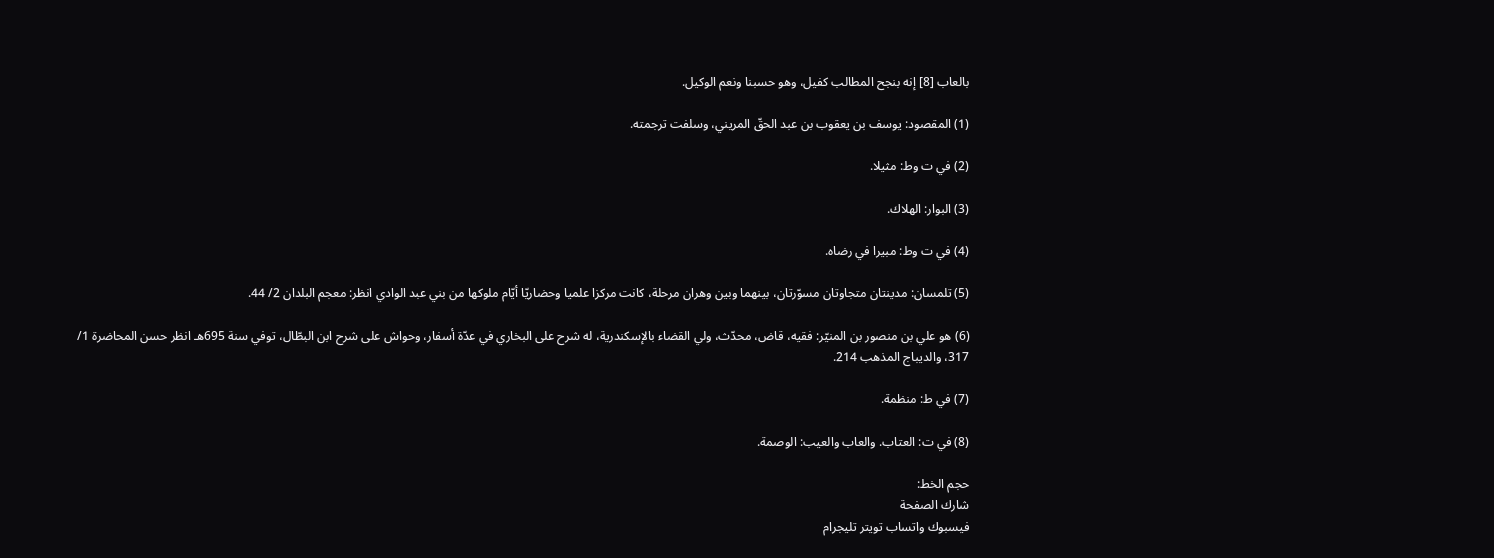بالعاب [8] إنه بنجح المطالب كفيل، وهو حسبنا ونعم الوكيل.

(1) المقصود: يوسف بن يعقوب بن عبد الحقّ المريني، وسلفت ترجمته.

(2) في ت وط: مثيلا.

(3) البوار: الهلاك.

(4) في ت وط: مبيرا في رضاه.

(5) تلمسان: مدينتان متجاوتان مسوّرتان، بينهما وبين وهران مرحلة، كانت مركزا علميا وحضاريّا أيّام ملوكها من بني عبد الوادي انظر: معجم البلدان 2/ 44.

(6) هو علي بن منصور بن المنيّر: فقيه، قاض، محدّث، ولي القضاء بالإسكندرية، له شرح على البخاري في عدّة أسفار، وحواش على شرح ابن البطّال، توفي سنة 695هـ انظر حسن المحاضرة 1/ 317، والديباج المذهب 214.

(7) في ط: منظمة.

(8) في ت: العتاب. والعاب والعيب: الوصمة.

حجم الخط:
شارك الصفحة
فيسبوك واتساب تويتر تليجرام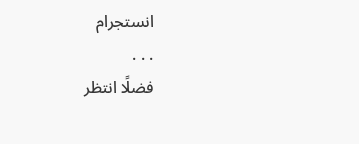انستجرام
. . .
فضلًا انتظر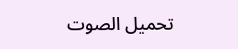تحميل الصوت